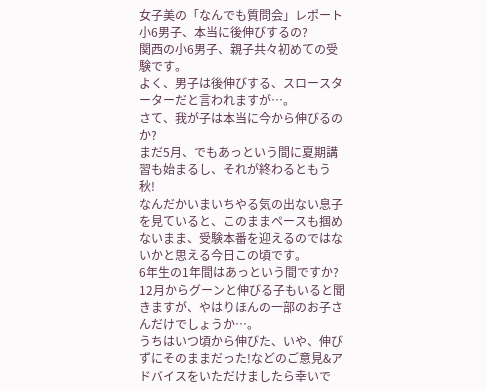女子美の「なんでも質問会」レポート
小6男子、本当に後伸びするの?
関西の小6男子、親子共々初めての受験です。
よく、男子は後伸びする、スロースターターだと言われますが…。
さて、我が子は本当に今から伸びるのか?
まだ5月、でもあっという間に夏期講習も始まるし、それが終わるともう秋!
なんだかいまいちやる気の出ない息子を見ていると、このままペースも掴めないまま、受験本番を迎えるのではないかと思える今日この頃です。
6年生の1年間はあっという間ですか?
12月からグーンと伸びる子もいると聞きますが、やはりほんの一部のお子さんだけでしょうか…。
うちはいつ頃から伸びた、いや、伸びずにそのままだった!などのご意見&アドバイスをいただけましたら幸いで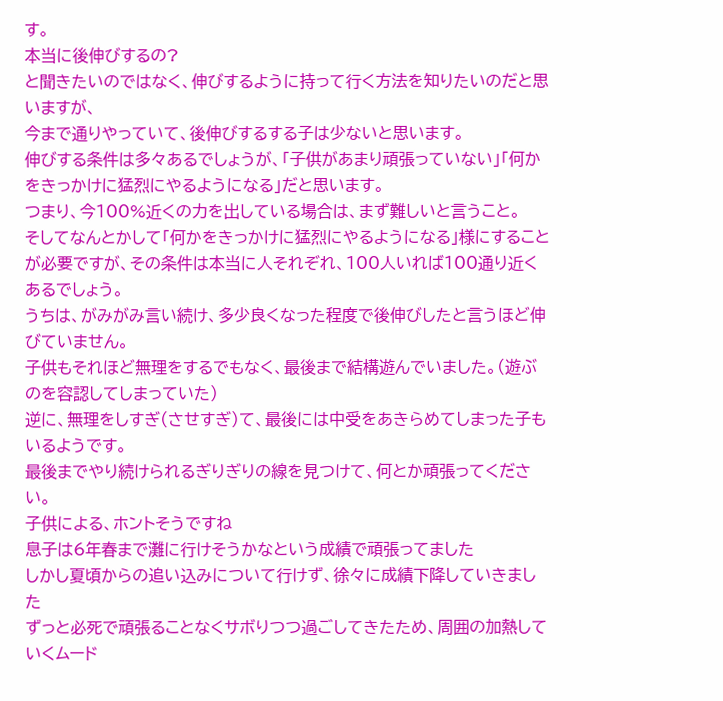す。
本当に後伸びするの?
と聞きたいのではなく、伸びするように持って行く方法を知りたいのだと思いますが、
今まで通りやっていて、後伸びするする子は少ないと思います。
伸びする条件は多々あるでしょうが、「子供があまり頑張っていない」「何かをきっかけに猛烈にやるようになる」だと思います。
つまり、今100%近くの力を出している場合は、まず難しいと言うこと。
そしてなんとかして「何かをきっかけに猛烈にやるようになる」様にすることが必要ですが、その条件は本当に人それぞれ、100人いれば100通り近くあるでしょう。
うちは、がみがみ言い続け、多少良くなった程度で後伸びしたと言うほど伸びていません。
子供もそれほど無理をするでもなく、最後まで結構遊んでいました。(遊ぶのを容認してしまっていた)
逆に、無理をしすぎ(させすぎ)て、最後には中受をあきらめてしまった子もいるようです。
最後までやり続けられるぎりぎりの線を見つけて、何とか頑張ってください。
子供による、ホントそうですね
息子は6年春まで灘に行けそうかなという成績で頑張ってました
しかし夏頃からの追い込みについて行けず、徐々に成績下降していきました
ずっと必死で頑張ることなくサボりつつ過ごしてきたため、周囲の加熱していくムード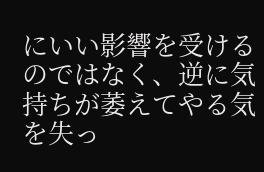にいい影響を受けるのではなく、逆に気持ちが萎えてやる気を失っ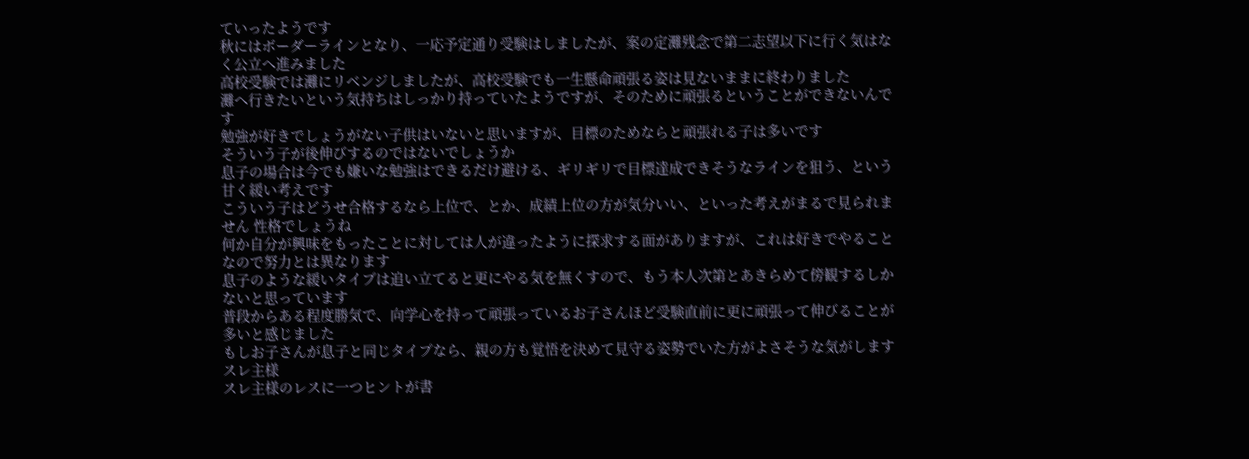ていったようです
秋にはボーダーラインとなり、一応予定通り受験はしましたが、案の定灘残念で第二志望以下に行く気はなく公立へ進みました
高校受験では灘にリベンジしましたが、高校受験でも一生懸命頑張る姿は見ないままに終わりました
灘へ行きたいという気持ちはしっかり持っていたようですが、そのために頑張るということができないんです
勉強が好きでしょうがない子供はいないと思いますが、目標のためならと頑張れる子は多いです
そういう子が後伸びするのではないでしょうか
息子の場合は今でも嫌いな勉強はできるだけ避ける、ギリギリで目標達成できそうなラインを狙う、という甘く緩い考えです
こういう子はどうせ合格するなら上位で、とか、成績上位の方が気分いい、といった考えがまるで見られません 性格でしょうね
何か自分が興味をもったことに対しては人が違ったように探求する面がありますが、これは好きでやることなので努力とは異なります
息子のような緩いタイプは追い立てると更にやる気を無くすので、もう本人次第とあきらめて傍観するしかないと思っています
普段からある程度勝気で、向学心を持って頑張っているお子さんほど受験直前に更に頑張って伸びることが多いと感じました
もしお子さんが息子と同じタイプなら、親の方も覚悟を決めて見守る姿勢でいた方がよさそうな気がします
スレ主様
スレ主様のレスに一つヒントが書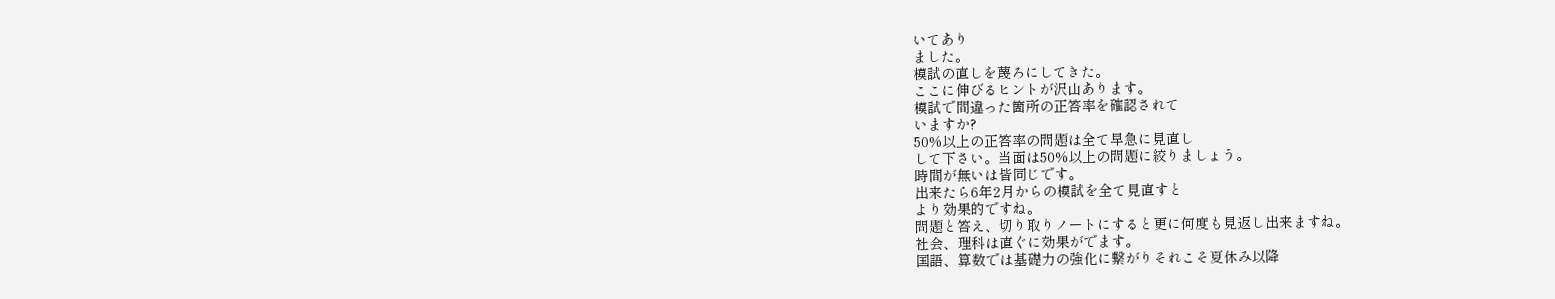いてあり
ました。
模試の直しを蔑ろにしてきた。
ここに伸びるヒントが沢山あります。
模試で間違った箇所の正答率を確認されて
いますか?
50%以上の正答率の問題は全て早急に見直し
して下さい。当面は50%以上の問題に絞りましょう。
時間が無いは皆同じです。
出来たら6年2月からの模試を全て見直すと
より効果的ですね。
問題と答え、切り取りノートにすると更に何度も見返し出来ますね。
社会、理科は直ぐに効果がでます。
国語、算数では基礎力の強化に繋がりそれこそ夏休み以降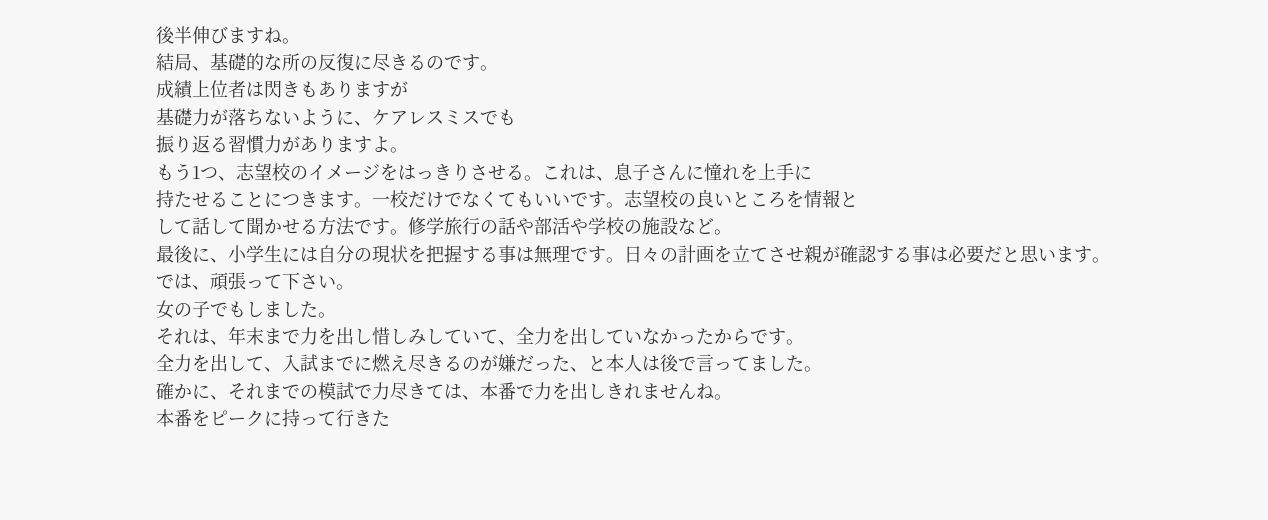後半伸びますね。
結局、基礎的な所の反復に尽きるのです。
成績上位者は閃きもありますが
基礎力が落ちないように、ケアレスミスでも
振り返る習慣力がありますよ。
もう1つ、志望校のイメージをはっきりさせる。これは、息子さんに憧れを上手に
持たせることにつきます。一校だけでなくてもいいです。志望校の良いところを情報と
して話して聞かせる方法です。修学旅行の話や部活や学校の施設など。
最後に、小学生には自分の現状を把握する事は無理です。日々の計画を立てさせ親が確認する事は必要だと思います。
では、頑張って下さい。
女の子でもしました。
それは、年末まで力を出し惜しみしていて、全力を出していなかったからです。
全力を出して、入試までに燃え尽きるのが嫌だった、と本人は後で言ってました。
確かに、それまでの模試で力尽きては、本番で力を出しきれませんね。
本番をピークに持って行きた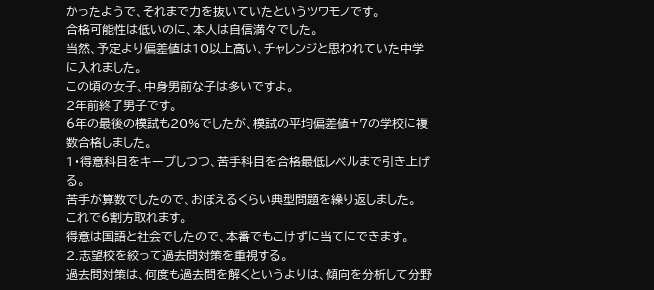かったようで、それまで力を抜いていたというツワモノです。
合格可能性は低いのに、本人は自信満々でした。
当然、予定より偏差値は10以上高い、チャレンジと思われていた中学に入れました。
この頃の女子、中身男前な子は多いですよ。
2年前終了男子です。
6年の最後の模試も20%でしたが、模試の平均偏差値+7の学校に複数合格しました。
1・得意科目をキープしつつ、苦手科目を合格最低レベルまで引き上げる。
苦手が算数でしたので、おぼえるくらい典型問題を繰り返しました。
これで6割方取れます。
得意は国語と社会でしたので、本番でもこけずに当てにできます。
2.志望校を絞って過去問対策を重視する。
過去問対策は、何度も過去問を解くというよりは、傾向を分析して分野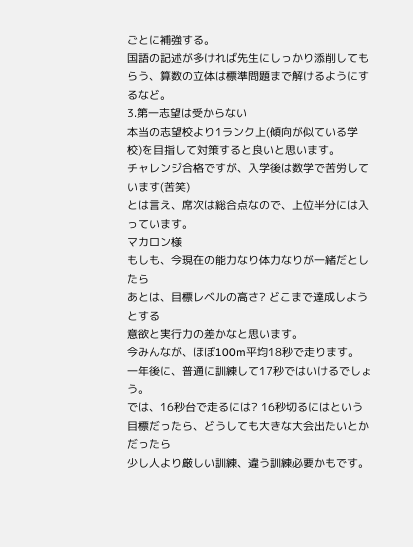ごとに補強する。
国語の記述が多ければ先生にしっかり添削してもらう、算数の立体は標準問題まで解けるようにするなど。
3.第一志望は受からない
本当の志望校より1ランク上(傾向が似ている学校)を目指して対策すると良いと思います。
チャレンジ合格ですが、入学後は数学で苦労しています(苦笑)
とは言え、席次は総合点なので、上位半分には入っています。
マカロン様
もしも、今現在の能力なり体力なりが一緒だとしたら
あとは、目標レベルの高さ? どこまで達成しようとする
意欲と実行力の差かなと思います。
今みんなが、ほぼ100m平均18秒で走ります。
一年後に、普通に訓練して17秒ではいけるでしょう。
では、16秒台で走るには? 16秒切るにはという
目標だったら、どうしても大きな大会出たいとかだったら
少し人より厳しい訓練、違う訓練必要かもです。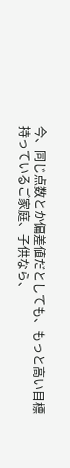今、同じ点数とか偏差値だとしても、もっと高い目標
持っているご家庭、子供なら、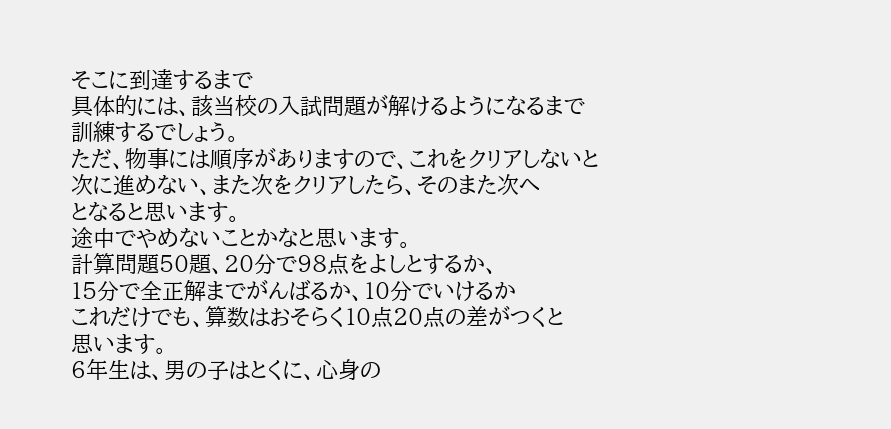そこに到達するまで
具体的には、該当校の入試問題が解けるようになるまで
訓練するでしょう。
ただ、物事には順序がありますので、これをクリアしないと
次に進めない、また次をクリアしたら、そのまた次へ
となると思います。
途中でやめないことかなと思います。
計算問題50題、20分で98点をよしとするか、
15分で全正解までがんばるか、10分でいけるか
これだけでも、算数はおそらく10点20点の差がつくと
思います。
6年生は、男の子はとくに、心身の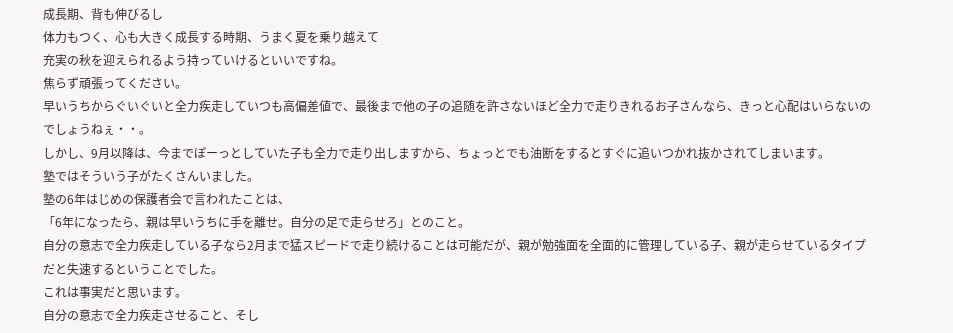成長期、背も伸びるし
体力もつく、心も大きく成長する時期、うまく夏を乗り越えて
充実の秋を迎えられるよう持っていけるといいですね。
焦らず頑張ってください。
早いうちからぐいぐいと全力疾走していつも高偏差値で、最後まで他の子の追随を許さないほど全力で走りきれるお子さんなら、きっと心配はいらないのでしょうねぇ・・。
しかし、9月以降は、今までぽーっとしていた子も全力で走り出しますから、ちょっとでも油断をするとすぐに追いつかれ抜かされてしまいます。
塾ではそういう子がたくさんいました。
塾の6年はじめの保護者会で言われたことは、
「6年になったら、親は早いうちに手を離せ。自分の足で走らせろ」とのこと。
自分の意志で全力疾走している子なら2月まで猛スピードで走り続けることは可能だが、親が勉強面を全面的に管理している子、親が走らせているタイプだと失速するということでした。
これは事実だと思います。
自分の意志で全力疾走させること、そし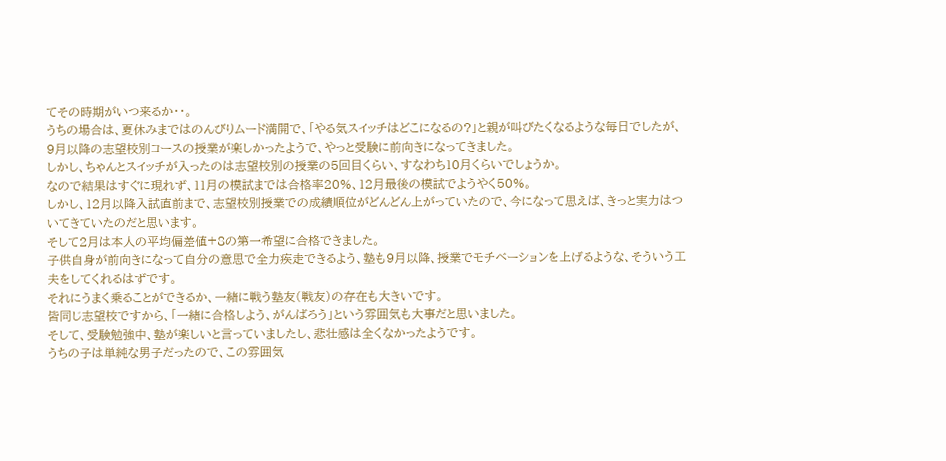てその時期がいつ来るか・・。
うちの場合は、夏休みまではのんびりムード満開で、「やる気スイッチはどこになるの?」と親が叫びたくなるような毎日でしたが、9月以降の志望校別コースの授業が楽しかったようで、やっと受験に前向きになってきました。
しかし、ちゃんとスイッチが入ったのは志望校別の授業の5回目くらい、すなわち10月くらいでしょうか。
なので結果はすぐに現れず、11月の模試までは合格率20%、12月最後の模試でようやく50%。
しかし、12月以降入試直前まで、志望校別授業での成績順位がどんどん上がっていたので、今になって思えば、きっと実力はついてきていたのだと思います。
そして2月は本人の平均偏差値+8の第一希望に合格できました。
子供自身が前向きになって自分の意思で全力疾走できるよう、塾も9月以降、授業でモチベーションを上げるような、そういう工夫をしてくれるはずです。
それにうまく乗ることができるか、一緒に戦う塾友(戦友)の存在も大きいです。
皆同じ志望校ですから、「一緒に合格しよう、がんばろう」という雰囲気も大事だと思いました。
そして、受験勉強中、塾が楽しいと言っていましたし、悲壮感は全くなかったようです。
うちの子は単純な男子だったので、この雰囲気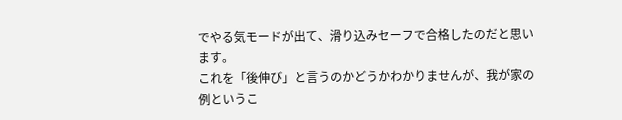でやる気モードが出て、滑り込みセーフで合格したのだと思います。
これを「後伸び」と言うのかどうかわかりませんが、我が家の例というこ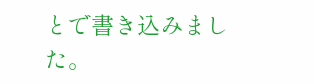とで書き込みました。